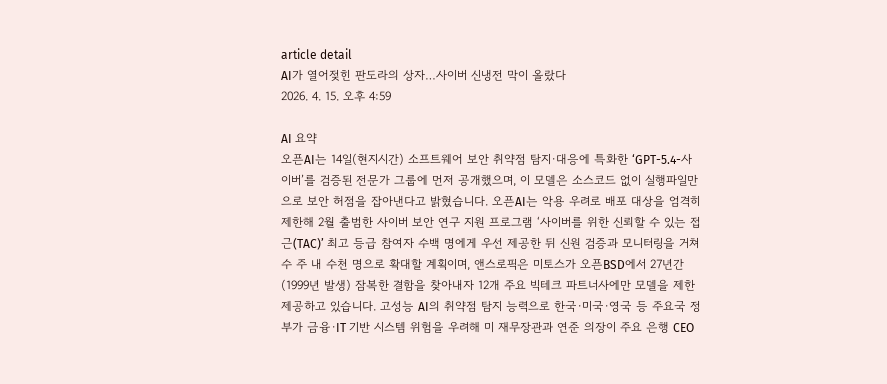article detail
AI가 열어젖힌 판도라의 상자…사이버 신냉전 막이 올랐다
2026. 4. 15. 오후 4:59

AI 요약
오픈AI는 14일(현지시간) 소프트웨어 보안 취약점 탐지·대응에 특화한 ‘GPT-5.4-사이버’를 검증된 전문가 그룹에 먼저 공개했으며, 이 모델은 소스코드 없이 실행파일만으로 보안 허점을 잡아낸다고 밝혔습니다. 오픈AI는 악용 우려로 배포 대상을 엄격히 제한해 2월 출범한 사이버 보안 연구 지원 프로그램 ‘사이버를 위한 신뢰할 수 있는 접근(TAC)’ 최고 등급 참여자 수백 명에게 우선 제공한 뒤 신원 검증과 모니터링을 거쳐 수 주 내 수천 명으로 확대할 계획이며, 앤스로픽은 미토스가 오픈BSD에서 27년간(1999년 발생) 잠복한 결함을 찾아내자 12개 주요 빅테크 파트너사에만 모델을 제한 제공하고 있습니다. 고성능 AI의 취약점 탐지 능력으로 한국·미국·영국 등 주요국 정부가 금융·IT 기반 시스템 위험을 우려해 미 재무장관과 연준 의장이 주요 은행 CEO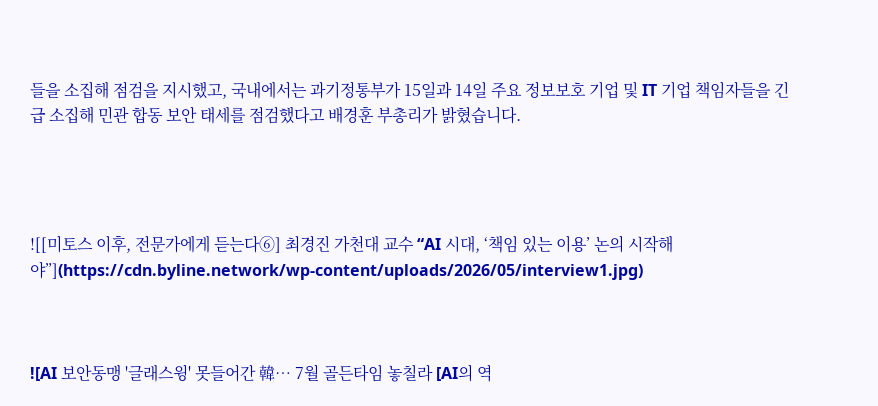들을 소집해 점검을 지시했고, 국내에서는 과기정통부가 15일과 14일 주요 정보보호 기업 및 IT 기업 책임자들을 긴급 소집해 민관 합동 보안 태세를 점검했다고 배경훈 부총리가 밝혔습니다.




![[미토스 이후, 전문가에게 듣는다⑥] 최경진 가천대 교수 “AI 시대, ‘책임 있는 이용’ 논의 시작해야”](https://cdn.byline.network/wp-content/uploads/2026/05/interview1.jpg)



![AI 보안동맹 '글래스윙' 못들어간 韓… 7월 골든타임 놓칠라 [AI의 역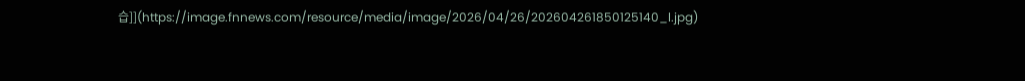습]](https://image.fnnews.com/resource/media/image/2026/04/26/202604261850125140_l.jpg)